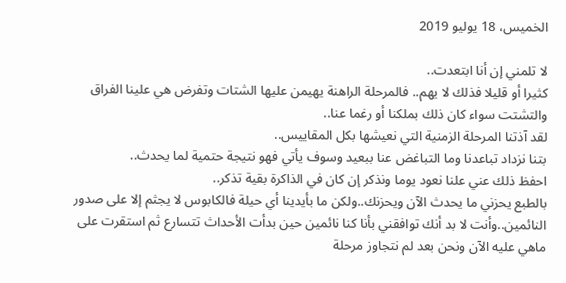الخميس، 18 يوليو 2019

لا تلمني إن أنا ابتعدت..
كثيرا أو قليلا فذلك لا يهم.. فالمرحلة الراهنة يهيمن عليها الشتات وتفرض هي علينا الفراق والتشتت سواء كان ذلك بملكنا أو رغما عنا..
لقد آذتنا المرحلة الزمنية التي نعيشها بكل المقاييس..
بتنا نزداد تباعدنا وما التباغض عنا ببعيد وسوف يأتي فهو نتيجة حتمية لما يحدث..
احفظ ذلك عني علنا نعود يوما ونذكر إن كان في الذاكرة بقية تذكر..
بالطبع يحزني ما يحدث الآن ويحزنك..ولكن ما بأيدينا أي حيلة فالكابوس لا يجثم إلا على صدور النائمين..وأنت لا بد أنك توافقني بأنا كنا نائمين حين بدأت الأحداث تتسارع ثم استقرت على ماهي عليه الآن ونحن بعد لم نتجاوز مرحلة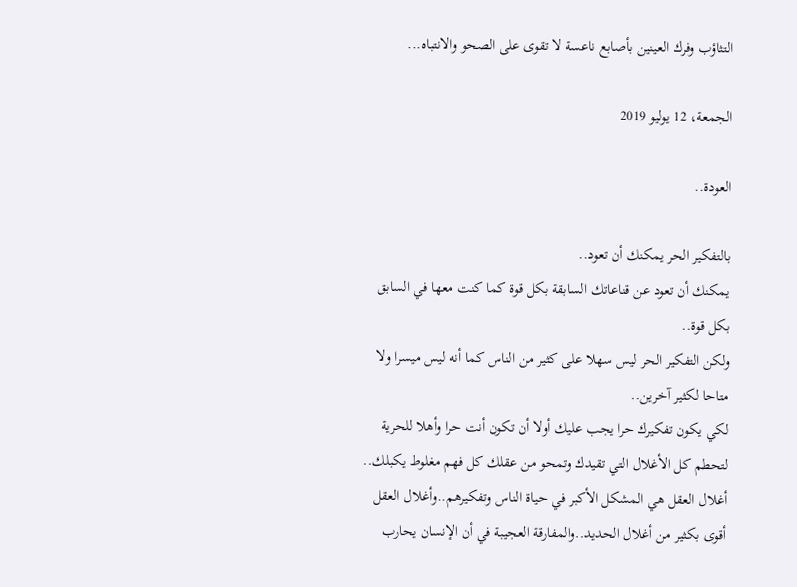التثاؤب وفرك العينين بأصابع ناعسة لا تقوى على الصحو والانتباه...

الجمعة، 12 يوليو 2019

العودة..

بالتفكير الحر يمكنك أن تعود..
يمكنك أن تعود عن قناعاتك السابقة بكل قوة كما كنت معها في السابق بكل قوة..
ولكن التفكير الحر ليس سهلا على كثير من الناس كما أنه ليس ميسرا ولا متاحا لكثير آخرين..
لكي يكون تفكيرك حرا يجب عليك أولا أن تكون أنت حرا وأهلا للحرية لتحطم كل الأغلال التي تقيدك وتمحو من عقلك كل فهم مغلوط يكبلك..
أغلال العقل هي المشكل الأكبر في حياة الناس وتفكيرهم..وأغلال العقل أقوى بكثير من أغلال الحديد..والمفارقة العجيبة في أن الإنسان يحارب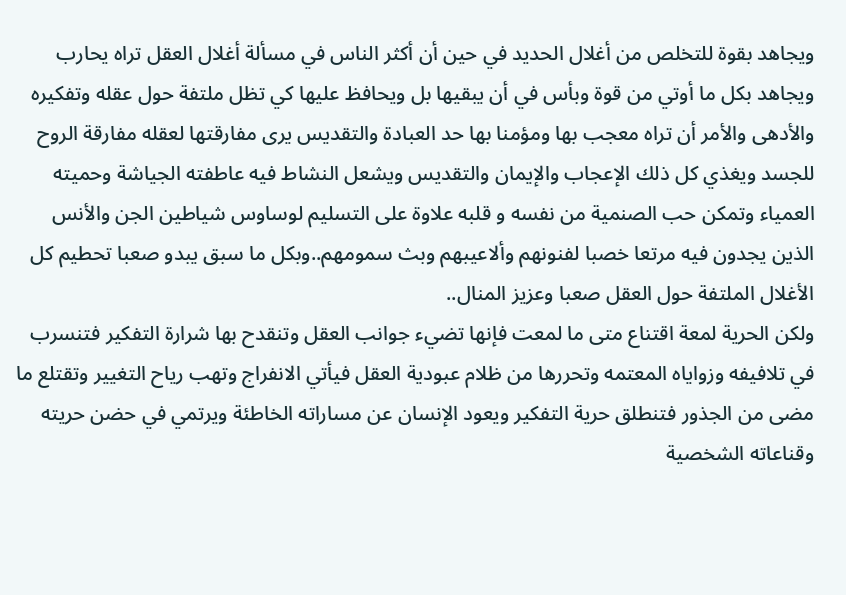ويجاهد بقوة للتخلص من أغلال الحديد في حين أن أكثر الناس في مسألة أغلال العقل تراه يحارب ويجاهد بكل ما أوتي من قوة وبأس في أن يبقيها بل ويحافظ عليها كي تظل ملتفة حول عقله وتفكيره والأدهى والأمر أن تراه معجب بها ومؤمنا بها حد العبادة والتقديس يرى مفارقتها لعقله مفارقة الروح للجسد ويغذي كل ذلك الإعجاب والإيمان والتقديس ويشعل النشاط فيه عاطفته الجياشة وحميته العمياء وتمكن حب الصنمية من نفسه و قلبه علاوة على التسليم لوساوس شياطين الجن والأنس الذين يجدون فيه مرتعا خصبا لفنونهم وألاعيبهم وبث سمومهم..وبكل ما سبق يبدو صعبا تحطيم كل الأغلال الملتفة حول العقل صعبا وعزيز المنال..
ولكن الحرية لمعة اقتناع متى ما لمعت فإنها تضيء جوانب العقل وتنقدح بها شرارة التفكير فتنسرب في تلافيفه وزواياه المعتمه وتحررها من ظلام عبودية العقل فيأتي الانفراج وتهب رياح التغيير وتقتلع ما مضى من الجذور فتنطلق حرية التفكير ويعود الإنسان عن مساراته الخاطئة ويرتمي في حضن حريته وقناعاته الشخصية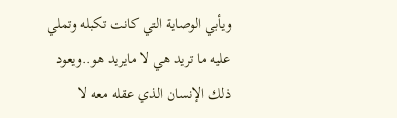ويأبي الوصاية التي كانت تكبله وتملي عليه ما تريد هي لا مايريد هو..ويعود ذلك الإنسان الذي عقله معه لا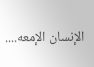الإنسان الإمعه....